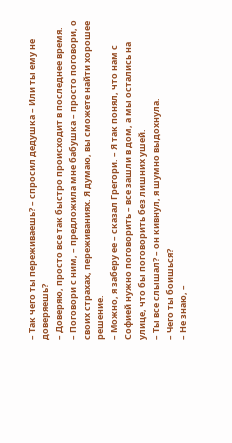– Так чего ты переживаешь? – спросил дедушка – Или ты ему не доверяешь?
– Доверяю, просто все так быстро происходит в последнее время.
– Поговори с ним, – предложила мне бабушка – просто поговори, о своих страхах, переживаниях. Я думаю, вы сможете найти хорошее решение.
– Можно, я заберу ее – сказал Грегори. – Я так понял, что нам с Софией нужно поговорить – все зашли в дом, а мы остались на улице, что бы поговорить без лишних ушей.
– Ты все слышал? – он кивнул, я шумно выдохнула.
– Чего ты боишься?
– Не знаю, –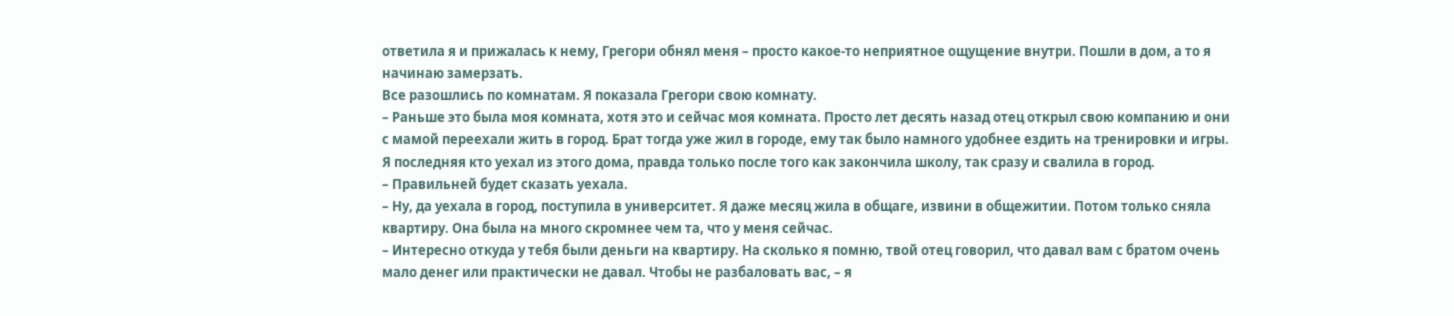ответила я и прижалась к нему, Грегори обнял меня – просто какое-то неприятное ощущение внутри. Пошли в дом, а то я начинаю замерзать.
Все разошлись по комнатам. Я показала Грегори свою комнату.
– Раньше это была моя комната, хотя это и сейчас моя комната. Просто лет десять назад отец открыл свою компанию и они с мамой переехали жить в город. Брат тогда уже жил в городе, ему так было намного удобнее ездить на тренировки и игры. Я последняя кто уехал из этого дома, правда только после того как закончила школу, так сразу и свалила в город.
– Правильней будет сказать уехала.
– Ну, да уехала в город, поступила в университет. Я даже месяц жила в общаге, извини в общежитии. Потом только сняла квартиру. Она была на много скромнее чем та, что у меня сейчас.
– Интересно откуда у тебя были деньги на квартиру. На сколько я помню, твой отец говорил, что давал вам с братом очень мало денег или практически не давал. Чтобы не разбаловать вас, – я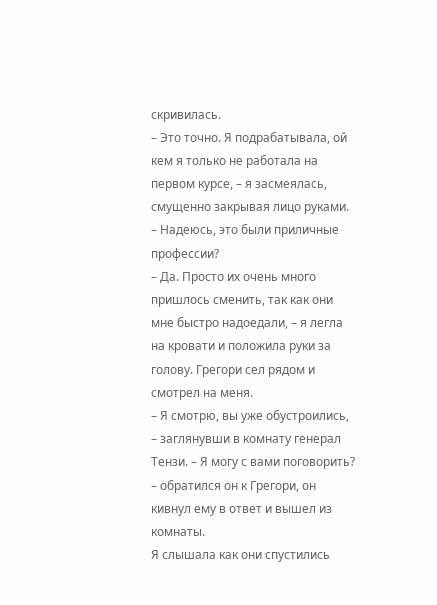скривилась.
– Это точно. Я подрабатывала, ой кем я только не работала на первом курсе, – я засмеялась, смущенно закрывая лицо руками.
– Надеюсь, это были приличные профессии?
– Да. Просто их очень много пришлось сменить, так как они мне быстро надоедали, – я легла на кровати и положила руки за голову. Грегори сел рядом и смотрел на меня.
– Я смотрю, вы уже обустроились, – заглянувши в комнату генерал Тензи. – Я могу с вами поговорить? – обратился он к Грегори, он кивнул ему в ответ и вышел из комнаты.
Я слышала как они спустились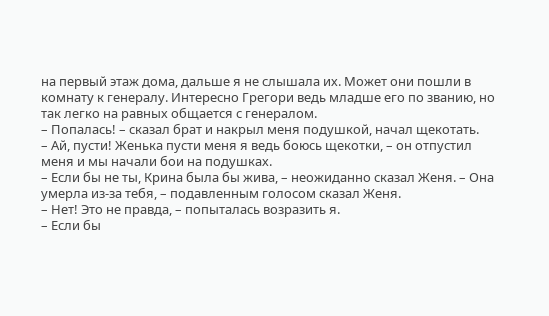на первый этаж дома, дальше я не слышала их. Может они пошли в комнату к генералу. Интересно Грегори ведь младше его по званию, но так легко на равных общается с генералом.
– Попалась! – сказал брат и накрыл меня подушкой, начал щекотать.
– Ай, пусти! Женька пусти меня я ведь боюсь щекотки, – он отпустил меня и мы начали бои на подушках.
– Если бы не ты, Крина была бы жива, – неожиданно сказал Женя. – Она умерла из-за тебя, – подавленным голосом сказал Женя.
– Нет! Это не правда, – попыталась возразить я.
– Если бы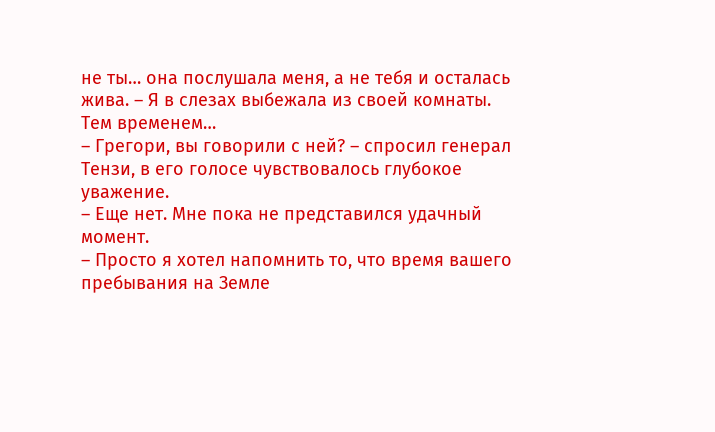не ты… она послушала меня, а не тебя и осталась жива. – Я в слезах выбежала из своей комнаты.
Тем временем…
– Грегори, вы говорили с ней? – спросил генерал Тензи, в его голосе чувствовалось глубокое уважение.
– Еще нет. Мне пока не представился удачный момент.
– Просто я хотел напомнить то, что время вашего пребывания на Земле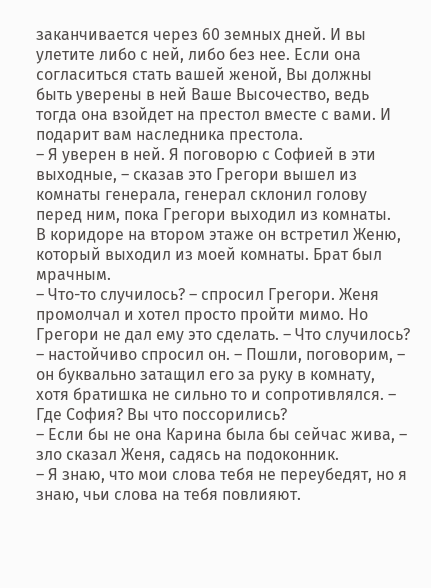заканчивается через 60 земных дней. И вы улетите либо с ней, либо без нее. Если она согласиться стать вашей женой, Вы должны быть уверены в ней Ваше Высочество, ведь тогда она взойдет на престол вместе с вами. И подарит вам наследника престола.
– Я уверен в ней. Я поговорю с Софией в эти выходные, – сказав это Грегори вышел из комнаты генерала, генерал склонил голову перед ним, пока Грегори выходил из комнаты.
В коридоре на втором этаже он встретил Женю, который выходил из моей комнаты. Брат был мрачным.
– Что-то случилось? – спросил Грегори. Женя промолчал и хотел просто пройти мимо. Но Грегори не дал ему это сделать. – Что случилось? – настойчиво спросил он. – Пошли, поговорим, – он буквально затащил его за руку в комнату, хотя братишка не сильно то и сопротивлялся. – Где София? Вы что поссорились?
– Если бы не она Карина была бы сейчас жива, – зло сказал Женя, садясь на подоконник.
– Я знаю, что мои слова тебя не переубедят, но я знаю, чьи слова на тебя повлияют.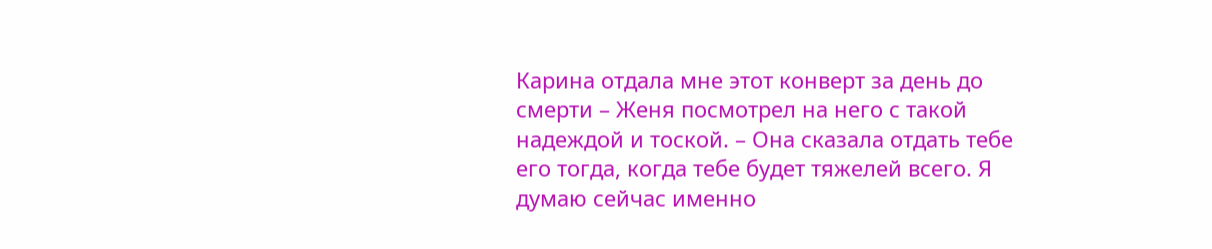Карина отдала мне этот конверт за день до смерти – Женя посмотрел на него с такой надеждой и тоской. – Она сказала отдать тебе его тогда, когда тебе будет тяжелей всего. Я думаю сейчас именно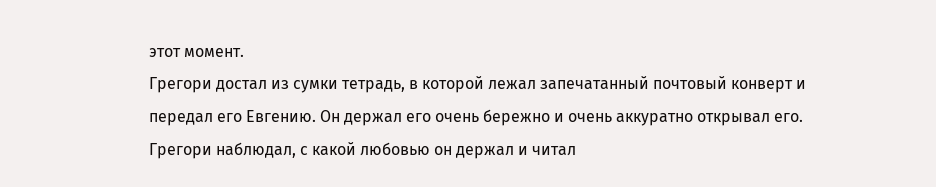этот момент.
Грегори достал из сумки тетрадь, в которой лежал запечатанный почтовый конверт и передал его Евгению. Он держал его очень бережно и очень аккуратно открывал его. Грегори наблюдал, с какой любовью он держал и читал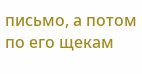письмо, а потом по его щекам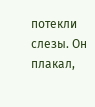потекли слезы. Он плакал,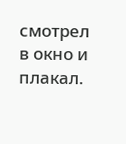смотрел в окно и плакал.